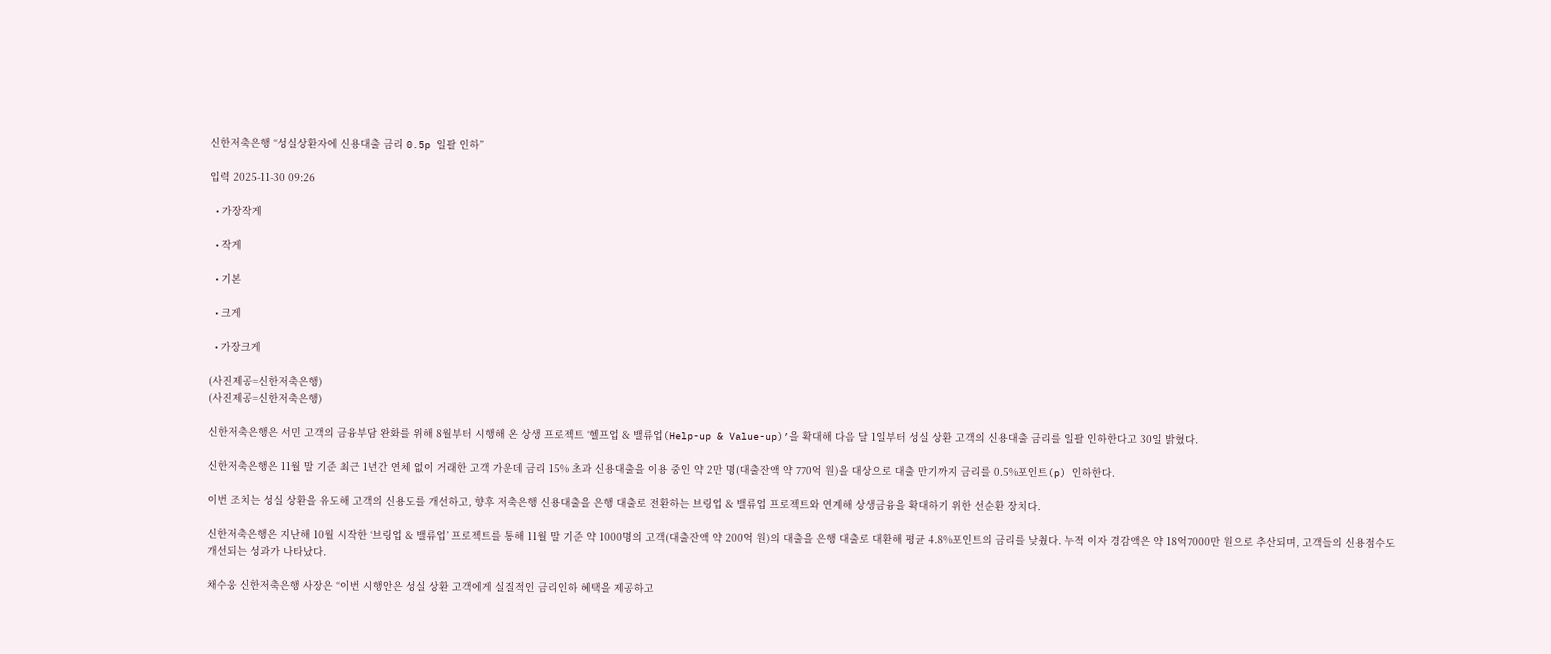신한저축은행 “성실상환자에 신용대출 금리 0.5p 일괄 인하”

입력 2025-11-30 09:26

  • 가장작게

  • 작게

  • 기본

  • 크게

  • 가장크게

(사진제공=신한저축은행)
(사진제공=신한저축은행)

신한저축은행은 서민 고객의 금융부담 완화를 위해 8월부터 시행해 온 상생 프로젝트 ‘헬프업 & 밸류업(Help-up & Value-up)’을 확대해 다음 달 1일부터 성실 상환 고객의 신용대출 금리를 일괄 인하한다고 30일 밝혔다.

신한저축은행은 11월 말 기준 최근 1년간 연체 없이 거래한 고객 가운데 금리 15% 초과 신용대출을 이용 중인 약 2만 명(대출잔액 약 770억 원)을 대상으로 대출 만기까지 금리를 0.5%포인트(p) 인하한다.

이번 조치는 성실 상환을 유도해 고객의 신용도를 개선하고, 향후 저축은행 신용대출을 은행 대출로 전환하는 브링업 & 밸류업 프로젝트와 연계해 상생금융을 확대하기 위한 선순환 장치다.

신한저축은행은 지난해 10월 시작한 ‘브링업 & 밸류업’ 프로젝트를 통해 11월 말 기준 약 1000명의 고객(대출잔액 약 200억 원)의 대출을 은행 대출로 대환해 평균 4.8%포인트의 금리를 낮췄다. 누적 이자 경감액은 약 18억7000만 원으로 추산되며, 고객들의 신용점수도 개선되는 성과가 나타났다.

채수웅 신한저축은행 사장은 “이번 시행안은 성실 상환 고객에게 실질적인 금리인하 혜택을 제공하고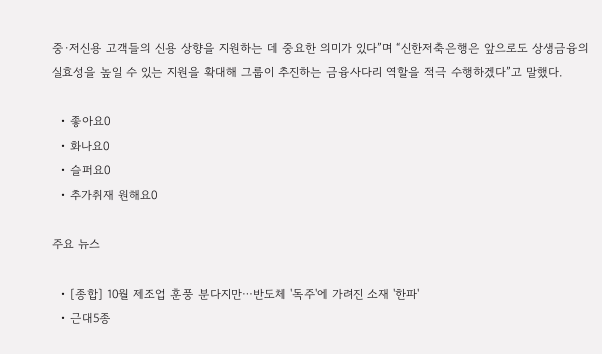중·저신용 고객들의 신용 상향을 지원하는 데 중요한 의미가 있다”며 “신한저축은행은 앞으로도 상생금융의 실효성을 높일 수 있는 지원을 확대해 그룹이 추진하는 금융사다리 역할을 적극 수행하겠다”고 말했다.

  • 좋아요0
  • 화나요0
  • 슬퍼요0
  • 추가취재 원해요0

주요 뉴스

  • [종합] 10월 제조업 훈풍 분다지만⋯반도체 '독주'에 가려진 소재 '한파'
  • 근대5종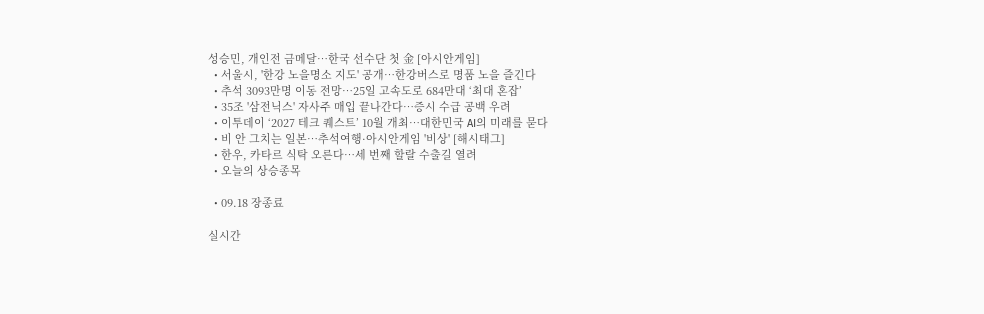성승민, 개인전 금메달⋯한국 선수단 첫 金 [아시안게임]
  • 서울시, '한강 노을명소 지도' 공개⋯한강버스로 명품 노을 즐긴다
  • 추석 3093만명 이동 전망…25일 고속도로 684만대 ‘최대 혼잡’
  • 35조 '삼전닉스' 자사주 매입 끝나간다…증시 수급 공백 우려
  • 이투데이 ‘2027 테크 퀘스트’ 10월 개최⋯대한민국 AI의 미래를 묻다
  • 비 안 그치는 일본…추석여행·아시안게임 '비상' [해시태그]
  • 한우, 카타르 식탁 오른다…세 번째 할랄 수출길 열려
  • 오늘의 상승종목

  • 09.18 장종료

실시간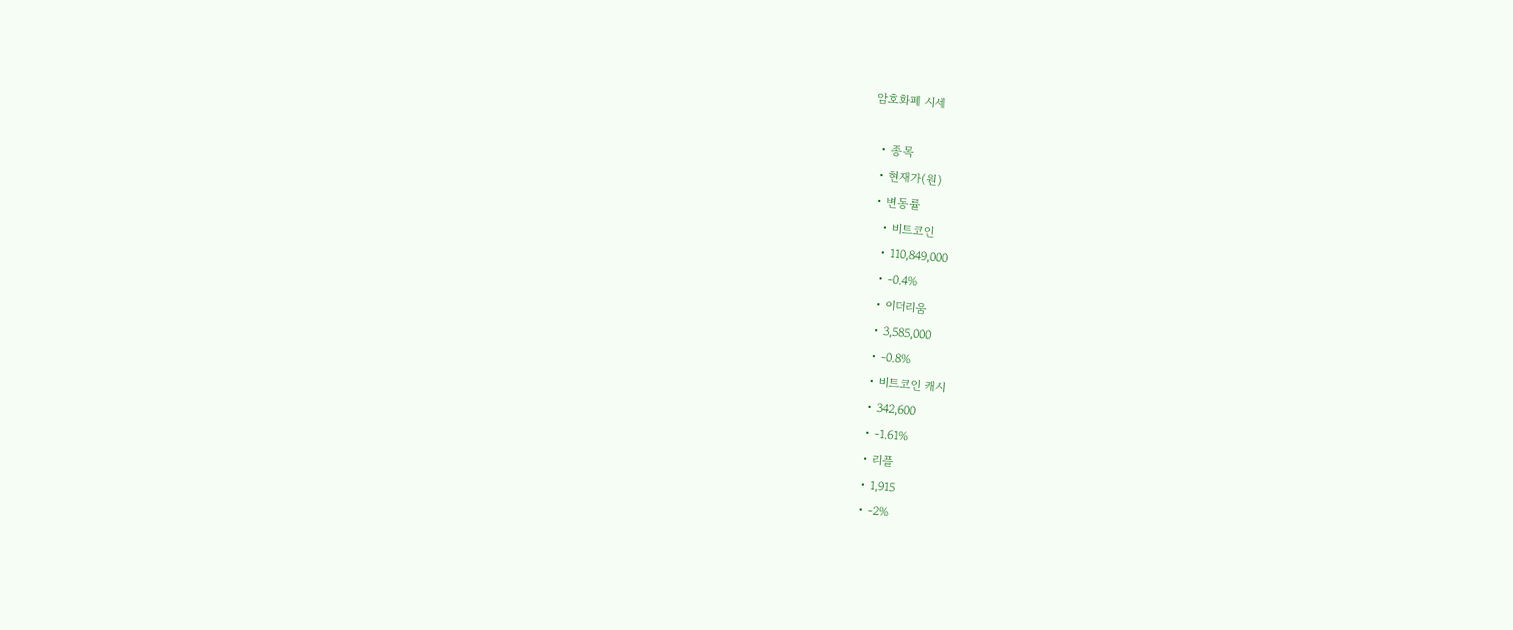암호화폐 시세

  • 종목
  • 현재가(원)
  • 변동률
    • 비트코인
    • 110,849,000
    • -0.4%
    • 이더리움
    • 3,585,000
    • -0.8%
    • 비트코인 캐시
    • 342,600
    • -1.61%
    • 리플
    • 1,915
    • -2%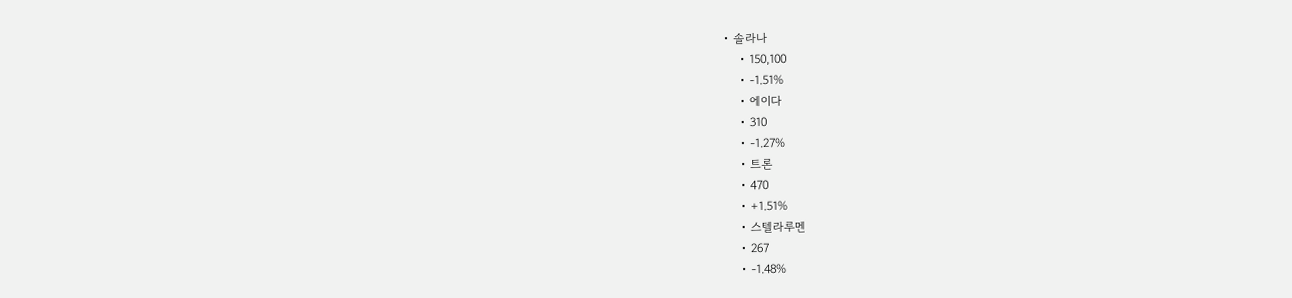• 솔라나
    • 150,100
    • -1.51%
    • 에이다
    • 310
    • -1.27%
    • 트론
    • 470
    • +1.51%
    • 스텔라루멘
    • 267
    • -1.48%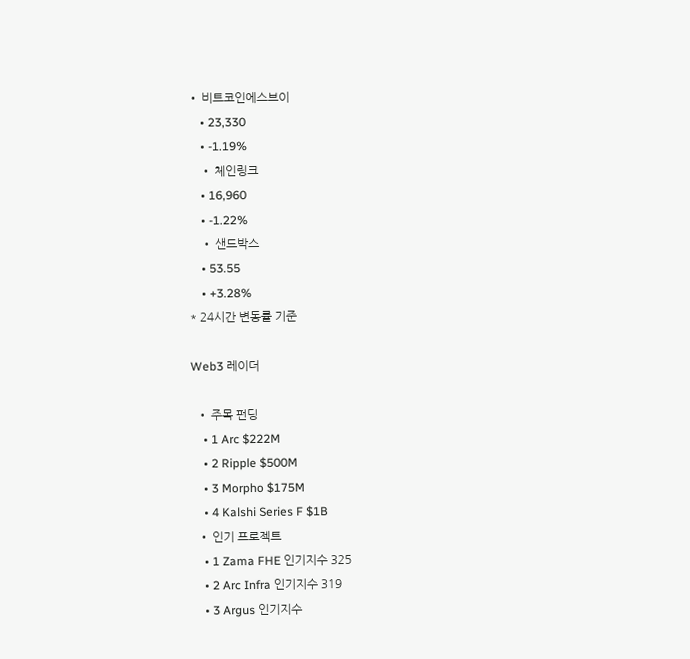• 비트코인에스브이
    • 23,330
    • -1.19%
    • 체인링크
    • 16,960
    • -1.22%
    • 샌드박스
    • 53.55
    • +3.28%
* 24시간 변동률 기준

Web3 레이더

  • 주목 펀딩
    • 1 Arc $222M
    • 2 Ripple $500M
    • 3 Morpho $175M
    • 4 Kalshi Series F $1B
  • 인기 프로젝트
    • 1 Zama FHE 인기지수 325
    • 2 Arc Infra 인기지수 319
    • 3 Argus 인기지수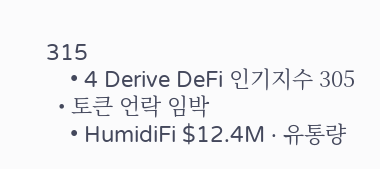315
    • 4 Derive DeFi 인기지수 305
  • 토큰 언락 임박
    • HumidiFi $12.4M · 유통량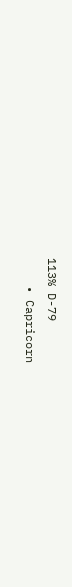113% D-79
    • Capricorn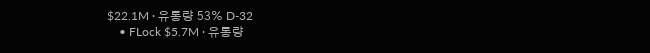$22.1M · 유통량 53% D-32
    • FLock $5.7M · 유통량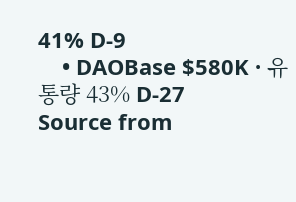41% D-9
    • DAOBase $580K · 유통량 43% D-27
Source from